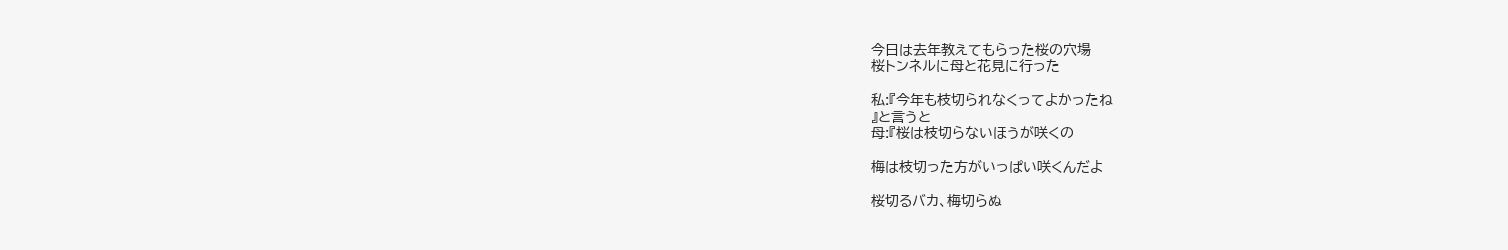今日は去年教えてもらった桜の穴場
桜トンネルに母と花見に行った

私:『今年も枝切られなくってよかったね
』と言うと
母:『桜は枝切らないほうが咲くの

梅は枝切った方がいっぱい咲くんだよ

桜切るバカ、梅切らぬ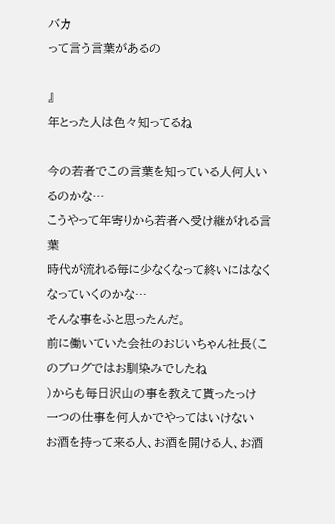バカ
って言う言葉があるの

』
年とった人は色々知ってるね

今の若者でこの言葉を知っている人何人いるのかな…
こうやって年寄りから若者へ受け継がれる言葉
時代が流れる毎に少なくなって終いにはなくなっていくのかな…
そんな事をふと思ったんだ。
前に働いていた会社のおじいちゃん社長(このブログではお馴染みでしたね
)からも毎日沢山の事を教えて貰ったっけ
一つの仕事を何人かでやってはいけない
お酒を持って来る人、お酒を開ける人、お酒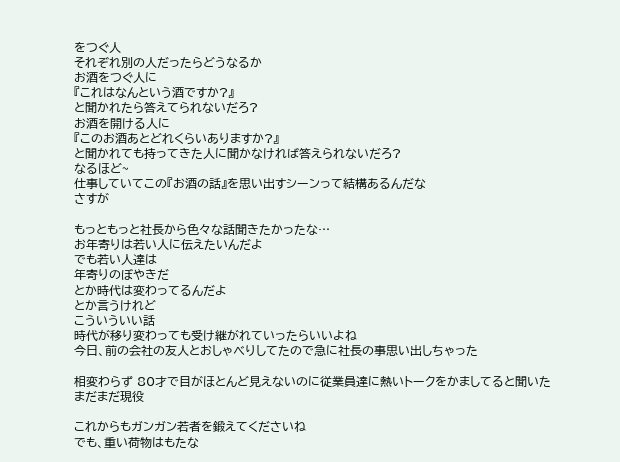をつぐ人
それぞれ別の人だったらどうなるか
お酒をつぐ人に
『これはなんという酒ですか?』
と聞かれたら答えてられないだろ?
お酒を開ける人に
『このお酒あとどれくらいありますか?』
と聞かれても持ってきた人に聞かなければ答えられないだろ?
なるほど~
仕事していてこの『お酒の話』を思い出すシーンって結構あるんだな
さすが

もっともっと社長から色々な話聞きたかったな…
お年寄りは若い人に伝えたいんだよ
でも若い人達は
年寄りのぼやきだ
とか時代は変わってるんだよ
とか言うけれど
こういういい話
時代が移り変わっても受け継がれていったらいいよね
今日、前の会社の友人とおしゃべりしてたので急に社長の事思い出しちゃった

相変わらず 80才で目がほとんど見えないのに従業員達に熱いトークをかましてると聞いた
まだまだ現役

これからもガンガン若者を鍛えてくださいね
でも、重い荷物はもたな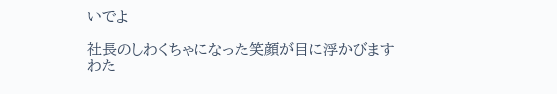いでよ

社長のしわくちゃになった笑顔が目に浮かびます
わた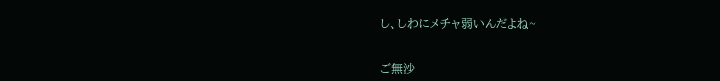し、しわにメチャ弱いんだよね~


ご無沙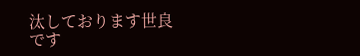汰しております世良です